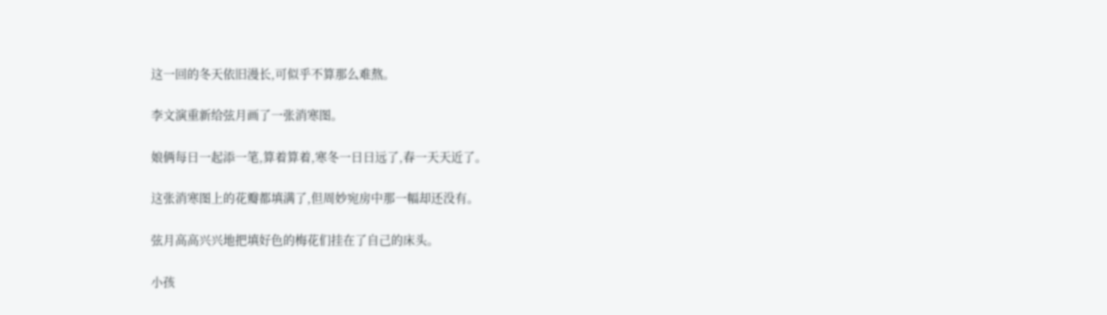这一回的冬天依旧漫长,可似乎不算那么难熬。

李文演重新给弦月画了一张消寒图。

娘俩每日一起添一笔,算着算着,寒冬一日日远了,春一天天近了。

这张消寒图上的花瓣都填满了,但周妙宛房中那一幅却还没有。

弦月高高兴兴地把填好色的梅花们挂在了自己的床头。

小孩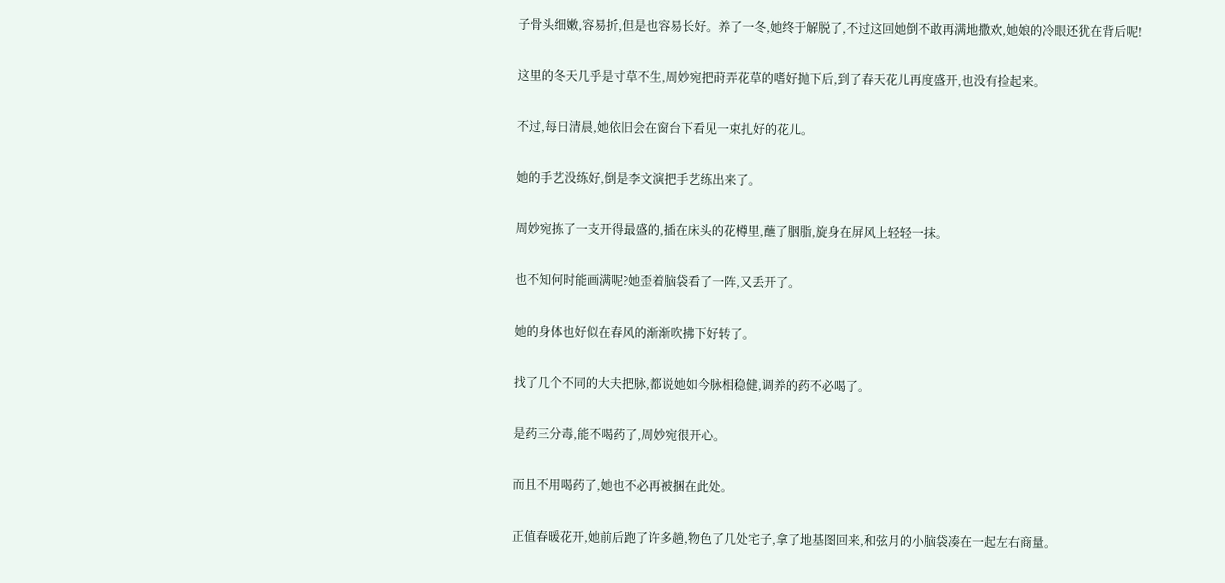子骨头细嫩,容易折,但是也容易长好。养了一冬,她终于解脱了,不过这回她倒不敢再满地撒欢,她娘的冷眼还犹在背后呢!

这里的冬天几乎是寸草不生,周妙宛把莳弄花草的嗜好抛下后,到了春天花儿再度盛开,也没有捡起来。

不过,每日清晨,她依旧会在窗台下看见一束扎好的花儿。

她的手艺没练好,倒是李文演把手艺练出来了。

周妙宛拣了一支开得最盛的,插在床头的花樽里,蘸了胭脂,旋身在屏风上轻轻一抹。

也不知何时能画满呢?她歪着脑袋看了一阵,又丢开了。

她的身体也好似在春风的渐渐吹拂下好转了。

找了几个不同的大夫把脉,都说她如今脉相稳健,调养的药不必喝了。

是药三分毒,能不喝药了,周妙宛很开心。

而且不用喝药了,她也不必再被捆在此处。

正值春暖花开,她前后跑了许多趟,物色了几处宅子,拿了地基图回来,和弦月的小脑袋凑在一起左右商量。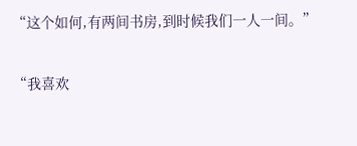“这个如何,有两间书房,到时候我们一人一间。”

“我喜欢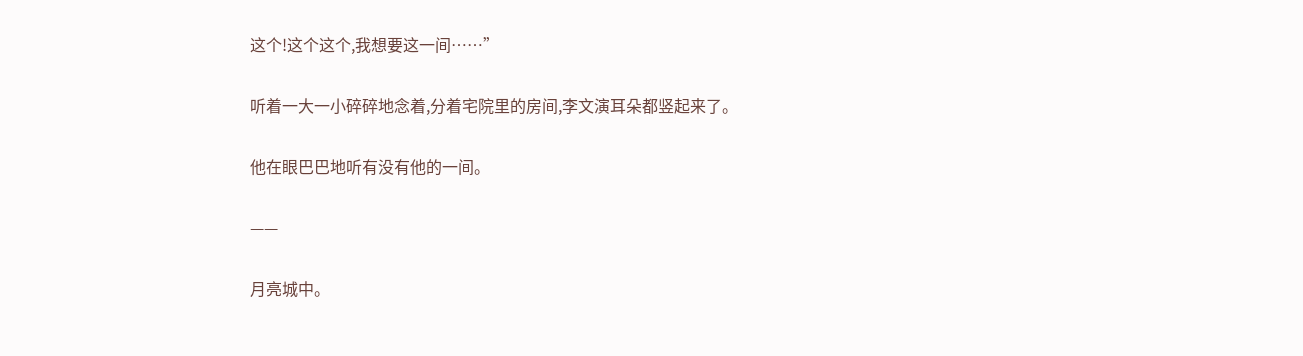这个!这个这个,我想要这一间……”

听着一大一小碎碎地念着,分着宅院里的房间,李文演耳朵都竖起来了。

他在眼巴巴地听有没有他的一间。

——

月亮城中。